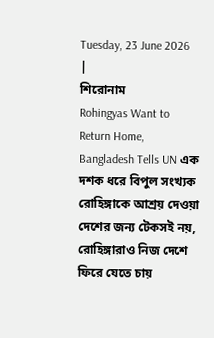Tuesday, 23 June 2026 |
শিরোনাম
Rohingyas Want to Return Home, Bangladesh Tells UN এক দশক ধরে বিপুল সংখ্যক রোহিঙ্গাকে আশ্রয় দেওয়া দেশের জন্য টেকসই নয়, রোহিঙ্গারাও নিজ দেশে ফিরে যেতে চায়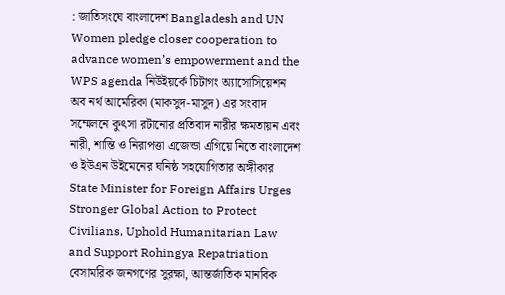: জাতিসংঘে বাংলাদেশ Bangladesh and UN Women pledge closer cooperation to advance women’s empowerment and the WPS agenda নিউইয়র্কে চিটাগং অ্যাসোসিয়েশন অব নর্থ আমেরিকা (মাকসুদ-মাসুদ) এর সংবাদ সম্মেলনে কুৎসা রটানোর প্রতিবাদ নারীর ক্ষমতায়ন এবং নারী, শান্তি ও নিরাপত্তা এজেন্ডা এগিয়ে নিতে বাংলাদেশ ও ইউএন উইমেনের ঘনিষ্ঠ সহযোগিতার অঙ্গীকার State Minister for Foreign Affairs Urges Stronger Global Action to Protect Civilians, Uphold Humanitarian Law and Support Rohingya Repatriation বেসামরিক জনগণের সুরক্ষা, আন্তর্জাতিক মানবিক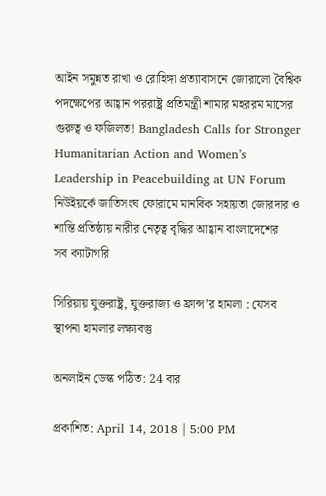আইন সমুন্নত রাখা ও রোহিঙ্গা প্রত্যাবাসনে জোরালো বৈশ্বিক পদক্ষেপের আহ্বান পররাষ্ট্র প্রতিমন্ত্রী শামার মহররম মাসের গুরুত্ব ও ফজিলত! Bangladesh Calls for Stronger Humanitarian Action and Women’s Leadership in Peacebuilding at UN Forum নিউইয়র্কে জাতিসংঘ ফোরামে মানবিক সহায়তা জোরদার ও শান্তি প্রতিষ্ঠায় নারীর নেতৃত্ব বৃদ্ধির আহ্বান বাংলাদেশের
সব ক্যাটাগরি

সিরিয়ায় যুক্তরাষ্ট্র, যুক্তরাজ্য ও ফ্রান্স’র হামলা : যেসব স্থাপনা হামলার লক্ষ্যবস্তু

অনলাইন ডেস্ক পঠিত: 24 বার

প্রকাশিত: April 14, 2018 | 5:00 PM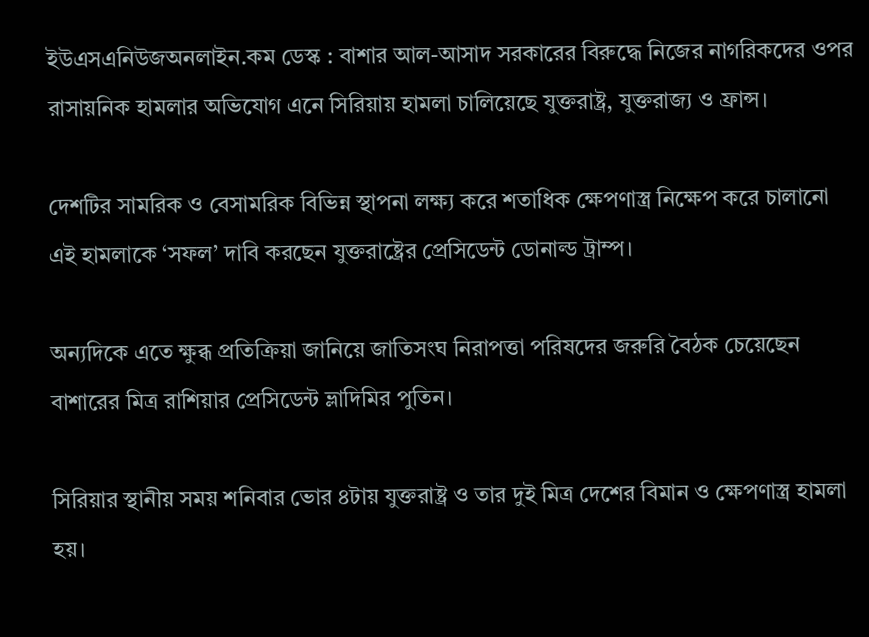ইউএসএনিউজঅনলাইন.কম ডেস্ক : বাশার আল-আসাদ সরকারের বিরুদ্ধে নিজের নাগরিকদের ওপর রাসায়নিক হামলার অভিযোগ এনে সিরিয়ায় হামলা চালিয়েছে যুক্তরাষ্ট্র, যুক্তরাজ্য ও ফ্রান্স।

দেশটির সামরিক ও বেসামরিক বিভিন্ন স্থাপনা লক্ষ্য করে শতাধিক ক্ষেপণাস্ত্র নিক্ষেপ করে চালানো এই হামলাকে ‘সফল’ দাবি করছেন যুক্তরাষ্ট্রের প্রেসিডেন্ট ডোনাল্ড ট্রাম্প।

অন্যদিকে এতে ক্ষুব্ধ প্রতিক্রিয়া জানিয়ে জাতিসংঘ নিরাপত্তা পরিষদের জরুরি বৈঠক চেয়েছেন বাশারের মিত্র রাশিয়ার প্রেসিডেন্ট ভ্লাদিমির পুতিন।

সিরিয়ার স্থানীয় সময় শনিবার ভোর ৪টায় যুক্তরাষ্ট্র ও তার দুই মিত্র দেশের বিমান ও ক্ষেপণাস্ত্র হামলা হয়।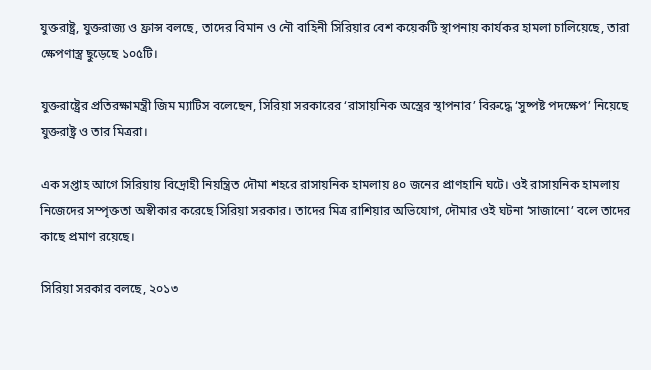যুক্তরাষ্ট্র, যুক্তরাজ্য ও ফ্রান্স বলছে, তাদের বিমান ও নৌ বাহিনী সিরিয়ার বেশ কয়েকটি স্থাপনায় কার্যকর হামলা চালিয়েছে, তারা ক্ষেপণাস্ত্র ছুড়েছে ১০৫টি।

যুক্তরাষ্ট্রের প্রতিরক্ষামন্ত্রী জিম ম্যাটিস বলেছেন, সিরিয়া সরকারের ‘রাসায়নিক অস্ত্রের স্থাপনার’ বিরুদ্ধে ‘সুষ্পষ্ট পদক্ষেপ’ নিয়েছে যুক্তরাষ্ট্র ও তার মিত্ররা।

এক সপ্তাহ আগে সিরিয়ায় বিদ্রোহী নিয়ন্ত্রিত দৌমা শহরে রাসায়নিক হামলায় ৪০ জনের প্রাণহানি ঘটে। ওই রাসায়নিক হামলায় নিজেদের সম্পৃক্ততা অস্বীকার করেছে সিরিয়া সরকার। তাদের মিত্র রাশিয়ার অভিযোগ, দৌমার ওই ঘটনা ‘সাজানো’ বলে তাদের কাছে প্রমাণ রয়েছে।

সিরিয়া সরকার বলছে, ২০১৩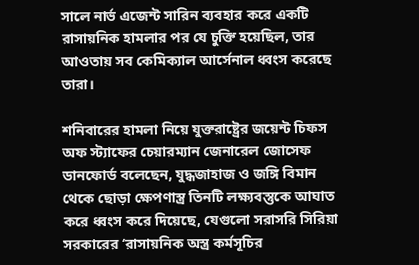সালে নার্ভ এজেন্ট সারিন ব্যবহার করে একটি রাসায়নিক হামলার পর যে চুক্তি হয়েছিল, তার আওতায় সব কেমিক্যাল আর্সেনাল ধ্বংস করেছে তারা।

শনিবারের হামলা নিয়ে যুক্তরাষ্ট্রের জয়েন্ট চিফস অফ স্ট্যাফের চেয়ারম্যান জেনারেল জোসেফ ডানফোর্ড বলেছেন, যুদ্ধজাহাজ ও জঙ্গি বিমান থেকে ছোড়া ক্ষেপণাস্ত্র তিনটি লক্ষ্যবস্তুকে আঘাত করে ধ্বংস করে দিয়েছে, যেগুলো সরাসরি সিরিয়া সরকারের ‘রাসায়নিক অস্ত্র কর্মসূচির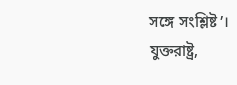সঙ্গে সংশ্লিষ্ট’।
যুক্তরাষ্ট্র,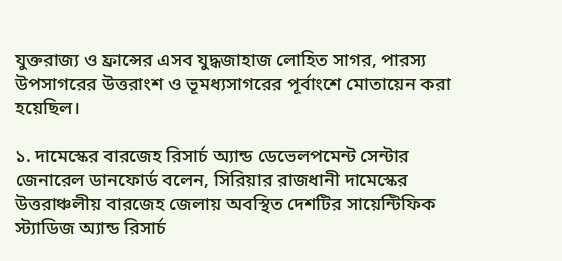যুক্তরাজ্য ও ফ্রান্সের এসব যুদ্ধজাহাজ লোহিত সাগর, পারস্য উপসাগরের উত্তরাংশ ও ভূমধ্যসাগরের পূর্বাংশে মোতায়েন করা হয়েছিল।

১. দামেস্কের বারজেহ রিসার্চ অ্যান্ড ডেভেলপমেন্ট সেন্টার
জেনারেল ডানফোর্ড বলেন, সিরিয়ার রাজধানী দামেস্কের উত্তরাঞ্চলীয় বারজেহ জেলায় অবস্থিত দেশটির সায়েন্টিফিক স্ট্যাডিজ অ্যান্ড রিসার্চ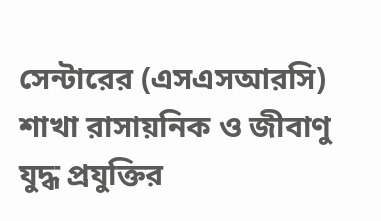সেন্টারের (এসএসআরসি) শাখা রাসায়নিক ও জীবাণু যুদ্ধ প্রযুক্তির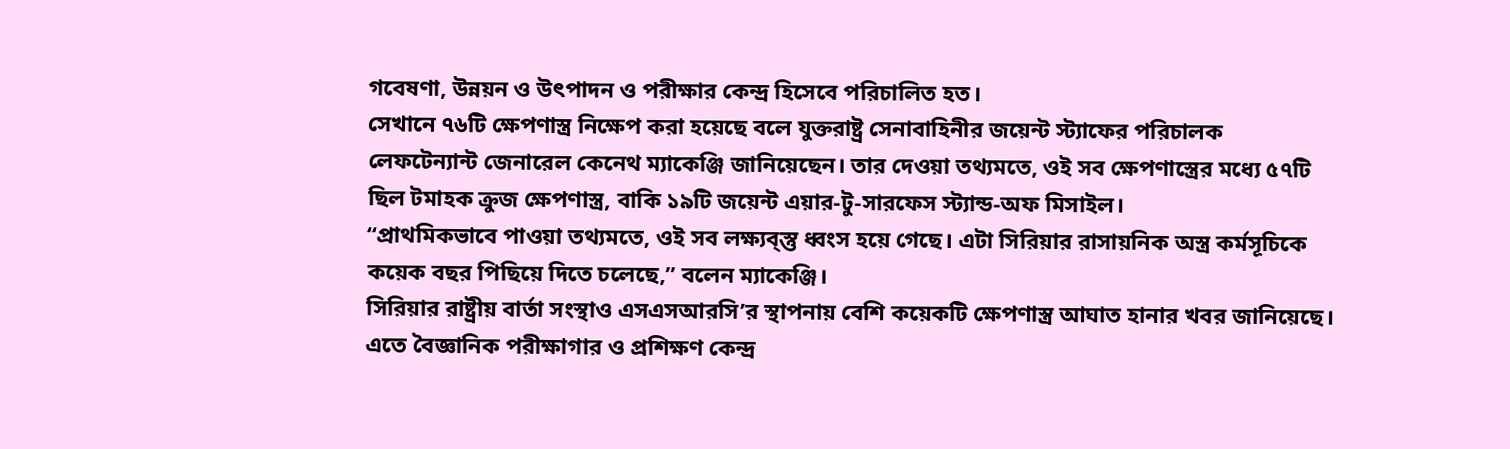গবেষণা, উন্নয়ন ও উৎপাদন ও পরীক্ষার কেন্দ্র হিসেবে পরিচালিত হত।
সেখানে ৭৬টি ক্ষেপণাস্ত্র নিক্ষেপ করা হয়েছে বলে যুক্তরাষ্ট্র সেনাবাহিনীর জয়েন্ট স্ট্যাফের পরিচালক লেফটেন্যান্ট জেনারেল কেনেথ ম্যাকেঞ্জি জানিয়েছেন। তার দেওয়া তথ্যমতে, ওই সব ক্ষেপণাস্ত্রের মধ্যে ৫৭টি ছিল টমাহক ক্রুজ ক্ষেপণাস্ত্র, বাকি ১৯টি জয়েন্ট এয়ার-টু-সারফেস স্ট্যান্ড-অফ মিসাইল।
“প্রাথমিকভাবে পাওয়া তথ্যমতে, ওই সব লক্ষ্যব্স্তু ধ্বংস হয়ে গেছে। এটা সিরিয়ার রাসায়নিক অস্ত্র কর্মসূচিকে কয়েক বছর পিছিয়ে দিতে চলেছে,” বলেন ম্যাকেঞ্জি।
সিরিয়ার রাষ্ট্রীয় বার্তা সংস্থাও এসএসআরসি’র স্থাপনায় বেশি কয়েকটি ক্ষেপণাস্ত্র আঘাত হানার খবর জানিয়েছে। এতে বৈজ্ঞানিক পরীক্ষাগার ও প্রশিক্ষণ কেন্দ্র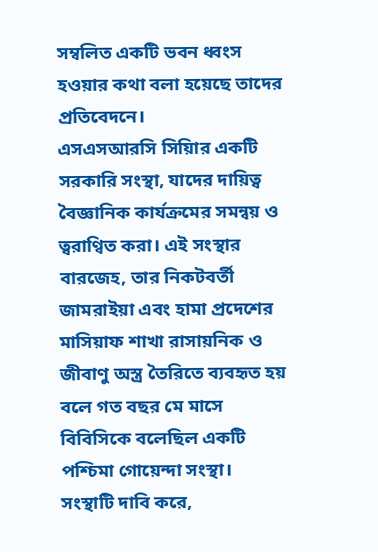সম্বলিত একটি ভবন ধ্বংস হওয়ার কথা বলা হয়েছে তাদের প্রতিবেদনে।
এসএসআরসি সিয়িার একটি সরকারি সংস্থা, যাদের দায়িত্ব বৈজ্ঞানিক কার্যক্রমের সমন্বয় ও ত্বরাণ্বিত করা। এই সংস্থার বারজেহ, তার নিকটবর্তী জামরাইয়া এবং হামা প্রদেশের মাসিয়াফ শাখা রাসায়নিক ও জীবাণু অস্ত্র তৈরিতে ব্যবহৃত হয় বলে গত বছর মে মাসে বিবিসিকে বলেছিল একটি পশ্চিমা গোয়েন্দা সংস্থা।
সংস্থাটি দাবি করে,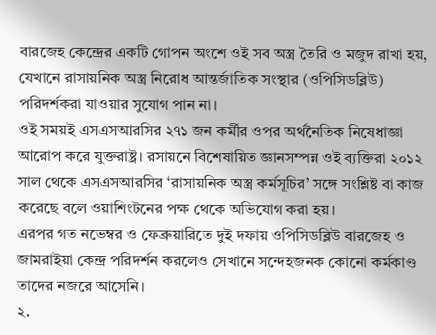বারজেহ কেন্দ্রের একটি গোপন অংশে ওই সব অস্ত্র তৈরি ও মজুদ রাখা হয়, যেখানে রাসায়নিক অস্ত্র নিরোধ আন্তর্জাতিক সংস্থার (ওপিসিডব্লিউ) পরিদর্শকরা যাওয়ার সুযোগ পান না।
ওই সময়ই এসএসআরসির ২৭১ জন কর্মীর ওপর অর্থনৈতিক নিষেধাজ্ঞা আরোপ করে যুক্তরাষ্ট্র। রসায়নে বিশেষায়িত জ্ঞানসম্পন্ন ওই ব্যক্তিরা ২০১২ সাল থেকে এসএসআরসির ‘রাসায়নিক অস্ত্র কর্মসূচির’ সঙ্গে সংশ্লিষ্ট বা কাজ করেছে বলে ওয়াশিংটনের পক্ষ থেকে অভিযোগ করা হয়।
এরপর গত নভেম্বর ও ফেব্রুয়ারিতে দুই দফায় ওপিসিডব্লিউ বারজেহ ও জামরাইয়া কেন্দ্র পরিদর্শন করলেও সেখানে সন্দেহজনক কোনো কর্মকাণ্ড তাদের নজরে আসেনি।
২.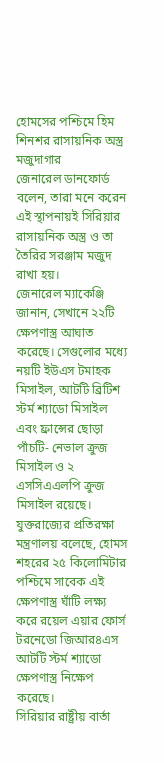হোমসের পশ্চিমে হিম শিনশর রাসায়নিক অস্ত্র মজুদাগার
জেনারেল ডানফোর্ড বলেন, তারা মনে করেন এই স্থাপনায়ই সিরিয়ার রাসায়নিক অস্ত্র ও তা তৈরির সরঞ্জাম মজুদ রাখা হয়।
জেনারেল ম্যাকেঞ্জি জানান, সেখানে ২২টি ক্ষেপণাস্ত্র আঘাত করেছে। সেগুলোর মধ্যে নয়টি ইউএস টমাহক মিসাইল, আটটি ব্রিটিশ স্টর্ম শ্যাডো মিসাইল এবং ফ্রান্সের ছোড়া পাঁচটি- নেভাল ক্রুজ মিসাইল ও ২ এসসিএএলপি ক্রুজ মিসাইল রয়েছে।
যুক্তরাজ্যের প্রতিরক্ষা মন্ত্রণালয় বলেছে, হোমস শহরের ২৫ কিলোমিটার পশ্চিমে সাবেক এই ক্ষেপণাস্ত্র ঘাঁটি লক্ষ্য করে রয়েল এয়ার ফোর্স টরনেডো জিআর৪এস আটটি স্টর্ম শ্যাডো ক্ষেপণাস্ত্র নিক্ষেপ করেছে।
সিরিয়ার রাষ্ট্রীয় বার্তা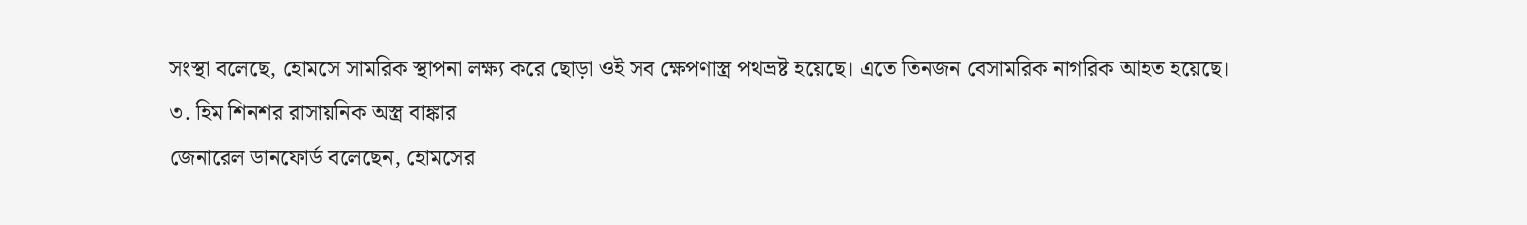সংস্থা বলেছে, হোমসে সামরিক স্থাপনা লক্ষ্য করে ছোড়া ওই সব ক্ষেপণাস্ত্র পথভ্রষ্ট হয়েছে। এতে তিনজন বেসামরিক নাগরিক আহত হয়েছে।
৩. হিম শিনশর রাসায়নিক অস্ত্র বাঙ্কার
জেনারেল ডানফোর্ড বলেছেন, হোমসের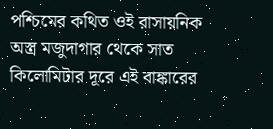পশ্চিমের কথিত ওই রাসায়নিক অস্ত্র মজুদাগার থেকে সাত কিলোমিটার দূরে এই বাঙ্কারের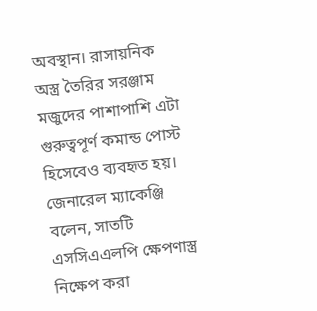অবস্থান। রাসায়নিক অস্ত্র তৈরির সরঞ্জাম মজুদের পাশাপাশি এটা গুরুত্বপূর্ণ কমান্ড পোস্ট হিসেবেও ব্যবহৃত হয়।
জেনারেল ম্যাকেঞ্জি বলেন, সাতটি এসসিএএলপি ক্ষেপণাস্ত্র নিক্ষেপ করা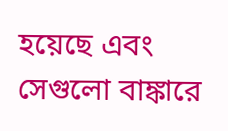হয়েছে এবং সেগুলো বাঙ্কারে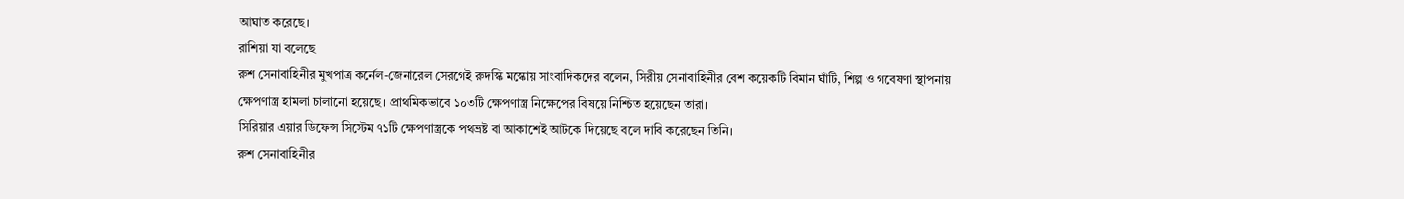আঘাত করেছে।
রাশিয়া যা বলেছে
রুশ সেনাবাহিনীর মুখপাত্র কর্নেল-জেনারেল সেরগেই রুদস্কি মস্কোয় সাংবাদিকদের বলেন, সিরীয় সেনাবাহিনীর বেশ কয়েকটি বিমান ঘাঁটি, শিল্প ও গবেষণা স্থাপনায় ক্ষেপণাস্ত্র হামলা চালানো হয়েছে। প্রাথমিকভাবে ১০৩টি ক্ষেপণাস্ত্র নিক্ষেপের বিষয়ে নিশ্চিত হয়েছেন তারা।
সিরিয়ার এয়ার ডিফেন্স সিস্টেম ৭১টি ক্ষেপণাস্ত্রকে পথভ্রষ্ট বা আকাশেই আটকে দিয়েছে বলে দাবি করেছেন তিনি।
রুশ সেনাবাহিনীর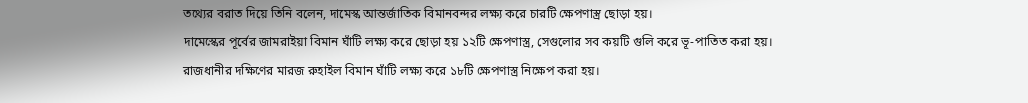তথ্যের বরাত দিয়ে তিনি বলেন, দামেস্ক আন্তর্জাতিক বিমানবন্দর লক্ষ্য করে চারটি ক্ষেপণাস্ত্র ছোড়া হয়।
দামেস্কের পূর্বের জামরাইয়া বিমান ঘাঁটি লক্ষ্য করে ছোড়া হয় ১২টি ক্ষেপণাস্ত্র, সেগুলোর সব কয়টি গুলি করে ভূ-পাতিত করা হয়।
রাজধানীর দক্ষিণের মারজ রুহাইল বিমান ঘাঁটি লক্ষ্য করে ১৮টি ক্ষেপণাস্ত্র নিক্ষেপ করা হয়।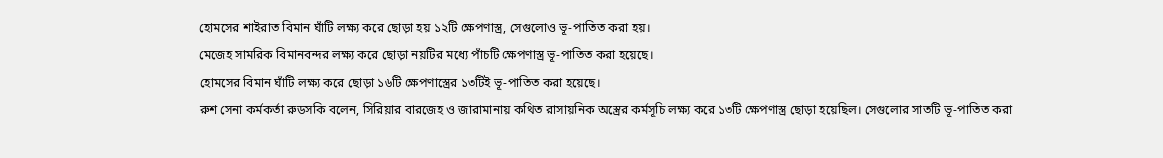হোমসের শাইরাত বিমান ঘাঁটি লক্ষ্য করে ছোড়া হয় ১২টি ক্ষেপণাস্ত্র, সেগুলোও ভূ-পাতিত করা হয়।
মেজেহ সামরিক বিমানবন্দর লক্ষ্য করে ছোড়া নয়টির মধ্যে পাঁচটি ক্ষেপণাস্ত্র ভূ-পাতিত করা হয়েছে।
হোমসের বিমান ঘাঁটি লক্ষ্য করে ছোড়া ১৬টি ক্ষেপণাস্ত্রের ১৩টিই ভূ-পাতিত করা হয়েছে।
রুশ সেনা কর্মকর্তা রুডসকি বলেন, সিরিয়ার বারজেহ ও জারামানায় কথিত রাসায়নিক অস্ত্রের কর্মসূচি লক্ষ্য করে ১৩টি ক্ষেপণাস্ত্র ছোড়া হয়েছিল। সেগুলোর সাতটি ভূ-পাতিত করা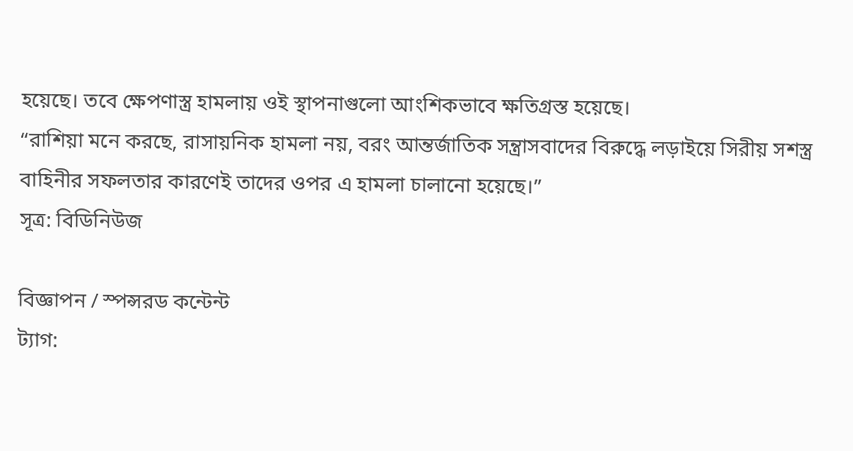হয়েছে। তবে ক্ষেপণাস্ত্র হামলায় ওই স্থাপনাগুলো আংশিকভাবে ক্ষতিগ্রস্ত হয়েছে।
“রাশিয়া মনে করছে, রাসায়নিক হামলা নয়, বরং আন্তর্জাতিক সন্ত্রাসবাদের বিরুদ্ধে লড়াইয়ে সিরীয় সশস্ত্র বাহিনীর সফলতার কারণেই তাদের ওপর এ হামলা চালানো হয়েছে।”
সূত্র: বিডিনিউজ

বিজ্ঞাপন / স্পন্সরড কন্টেন্ট
ট্যাগ: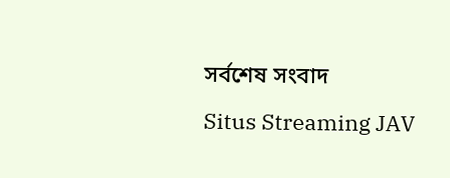সর্বশেষ সংবাদ
Situs Streaming JAV